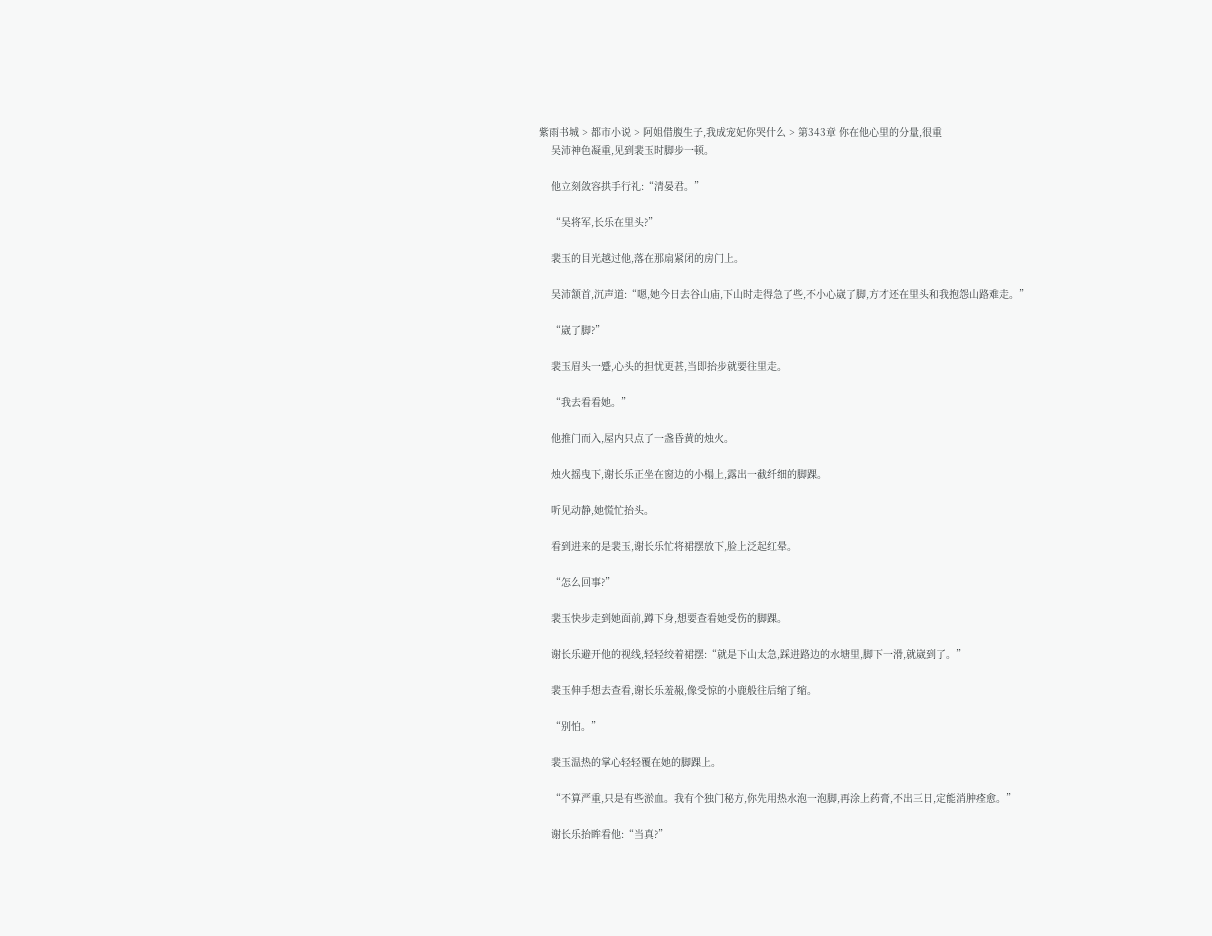紫雨书城 > 都市小说 > 阿姐借腹生子,我成宠妃你哭什么 > 第343章 你在他心里的分量,很重
    吴沛神色凝重,见到裴玉时脚步一顿。

    他立刻敛容拱手行礼:“清晏君。”

    “吴将军,长乐在里头?”

    裴玉的目光越过他,落在那扇紧闭的房门上。

    吴沛颔首,沉声道:“嗯,她今日去谷山庙,下山时走得急了些,不小心崴了脚,方才还在里头和我抱怨山路难走。”

    “崴了脚?”

    裴玉眉头一蹙,心头的担忧更甚,当即抬步就要往里走。

    “我去看看她。”

    他推门而入,屋内只点了一盏昏黄的烛火。

    烛火摇曳下,谢长乐正坐在窗边的小榻上,露出一截纤细的脚踝。

    听见动静,她慌忙抬头。

    看到进来的是裴玉,谢长乐忙将裙摆放下,脸上泛起红晕。

    “怎么回事?”

    裴玉快步走到她面前,蹲下身,想要查看她受伤的脚踝。

    谢长乐避开他的视线,轻轻绞着裙摆:“就是下山太急,踩进路边的水塘里,脚下一滑,就崴到了。”

    裴玉伸手想去查看,谢长乐羞赧,像受惊的小鹿般往后缩了缩。

    “别怕。”

    裴玉温热的掌心轻轻覆在她的脚踝上。

    “不算严重,只是有些淤血。我有个独门秘方,你先用热水泡一泡脚,再涂上药膏,不出三日,定能消肿痊愈。”

    谢长乐抬眸看他:“当真?”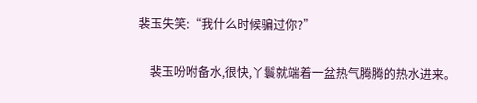裴玉失笑:“我什么时候骗过你?”

    裴玉吩咐备水,很快,丫鬟就端着一盆热气腾腾的热水进来。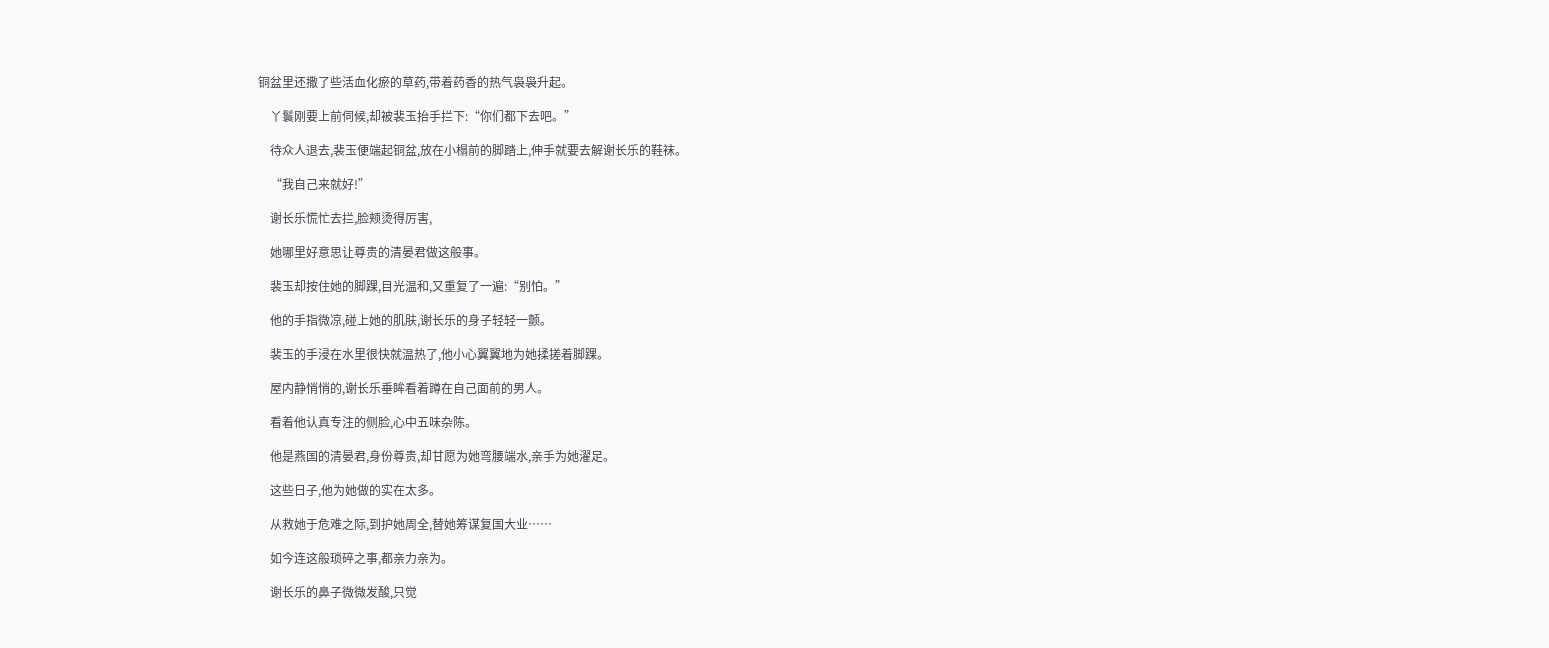铜盆里还撒了些活血化瘀的草药,带着药香的热气袅袅升起。

    丫鬟刚要上前伺候,却被裴玉抬手拦下:“你们都下去吧。”

    待众人退去,裴玉便端起铜盆,放在小榻前的脚踏上,伸手就要去解谢长乐的鞋袜。

    “我自己来就好!”

    谢长乐慌忙去拦,脸颊烫得厉害,

    她哪里好意思让尊贵的清晏君做这般事。

    裴玉却按住她的脚踝,目光温和,又重复了一遍:“别怕。”

    他的手指微凉,碰上她的肌肤,谢长乐的身子轻轻一颤。

    裴玉的手浸在水里很快就温热了,他小心翼翼地为她揉搓着脚踝。

    屋内静悄悄的,谢长乐垂眸看着蹲在自己面前的男人。

    看着他认真专注的侧脸,心中五味杂陈。

    他是燕国的清晏君,身份尊贵,却甘愿为她弯腰端水,亲手为她濯足。

    这些日子,他为她做的实在太多。

    从救她于危难之际,到护她周全,替她筹谋复国大业……

    如今连这般琐碎之事,都亲力亲为。

    谢长乐的鼻子微微发酸,只觉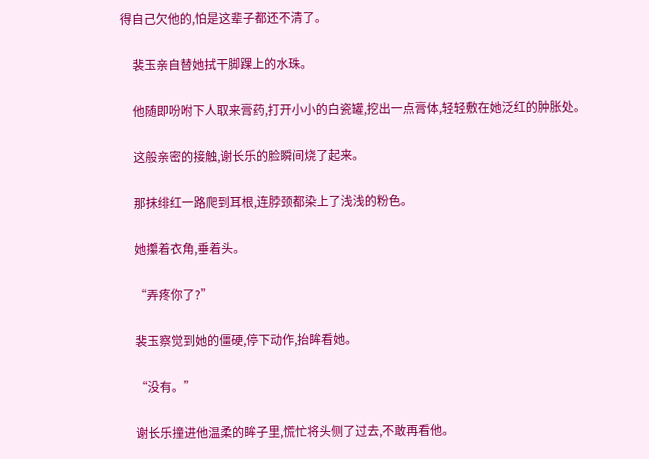得自己欠他的,怕是这辈子都还不清了。

    裴玉亲自替她拭干脚踝上的水珠。

    他随即吩咐下人取来膏药,打开小小的白瓷罐,挖出一点膏体,轻轻敷在她泛红的肿胀处。

    这般亲密的接触,谢长乐的脸瞬间烧了起来。

    那抹绯红一路爬到耳根,连脖颈都染上了浅浅的粉色。

    她攥着衣角,垂着头。

    “弄疼你了?”

    裴玉察觉到她的僵硬,停下动作,抬眸看她。

    “没有。”

    谢长乐撞进他温柔的眸子里,慌忙将头侧了过去,不敢再看他。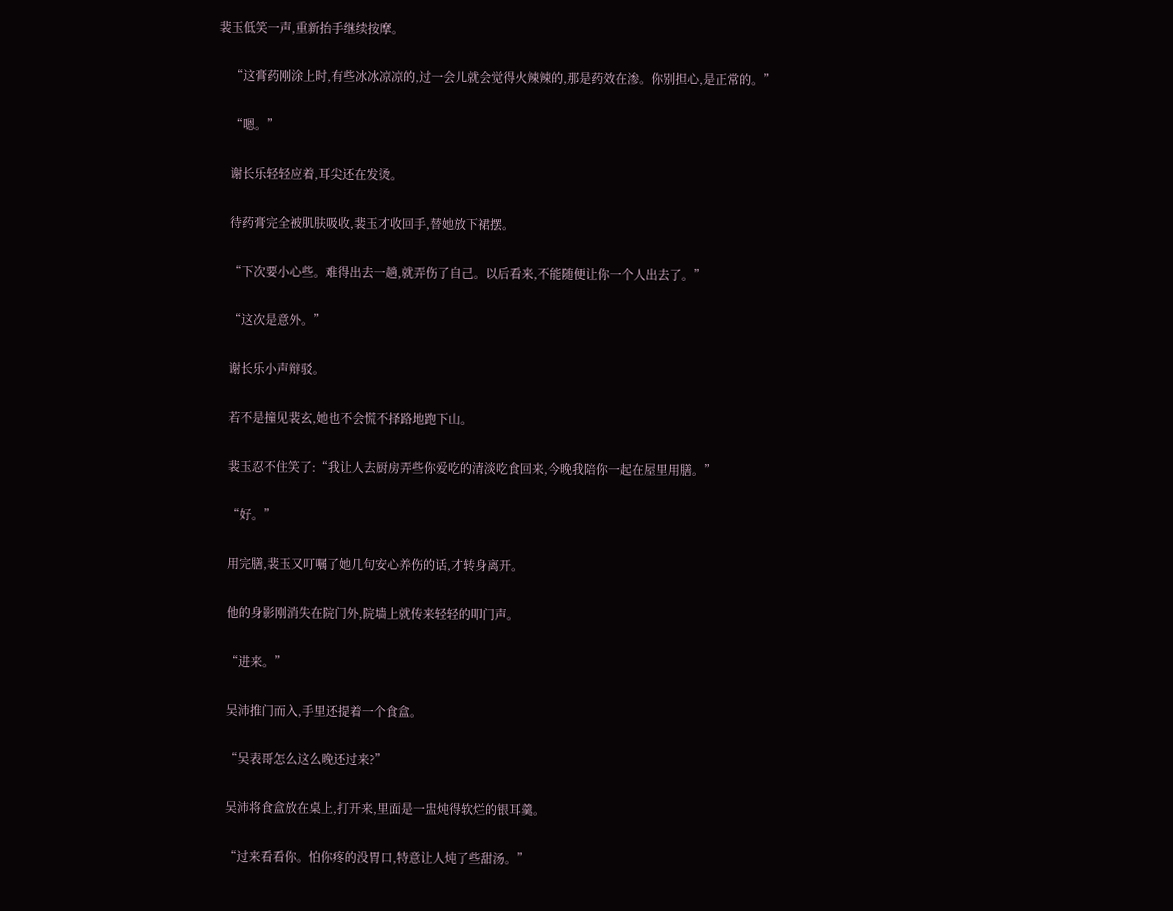裴玉低笑一声,重新抬手继续按摩。

    “这膏药刚涂上时,有些冰冰凉凉的,过一会儿就会觉得火辣辣的,那是药效在渗。你别担心,是正常的。”

    “嗯。”

    谢长乐轻轻应着,耳尖还在发烫。

    待药膏完全被肌肤吸收,裴玉才收回手,替她放下裙摆。

    “下次要小心些。难得出去一趟,就弄伤了自己。以后看来,不能随便让你一个人出去了。”

    “这次是意外。”

    谢长乐小声辩驳。

    若不是撞见裴玄,她也不会慌不择路地跑下山。

    裴玉忍不住笑了:“我让人去厨房弄些你爱吃的清淡吃食回来,今晚我陪你一起在屋里用膳。”

    “好。”

    用完膳,裴玉又叮嘱了她几句安心养伤的话,才转身离开。

    他的身影刚消失在院门外,院墙上就传来轻轻的叩门声。

    “进来。”

    吴沛推门而入,手里还提着一个食盒。

    “吴表哥怎么这么晚还过来?”

    吴沛将食盒放在桌上,打开来,里面是一盅炖得软烂的银耳羹。

    “过来看看你。怕你疼的没胃口,特意让人炖了些甜汤。”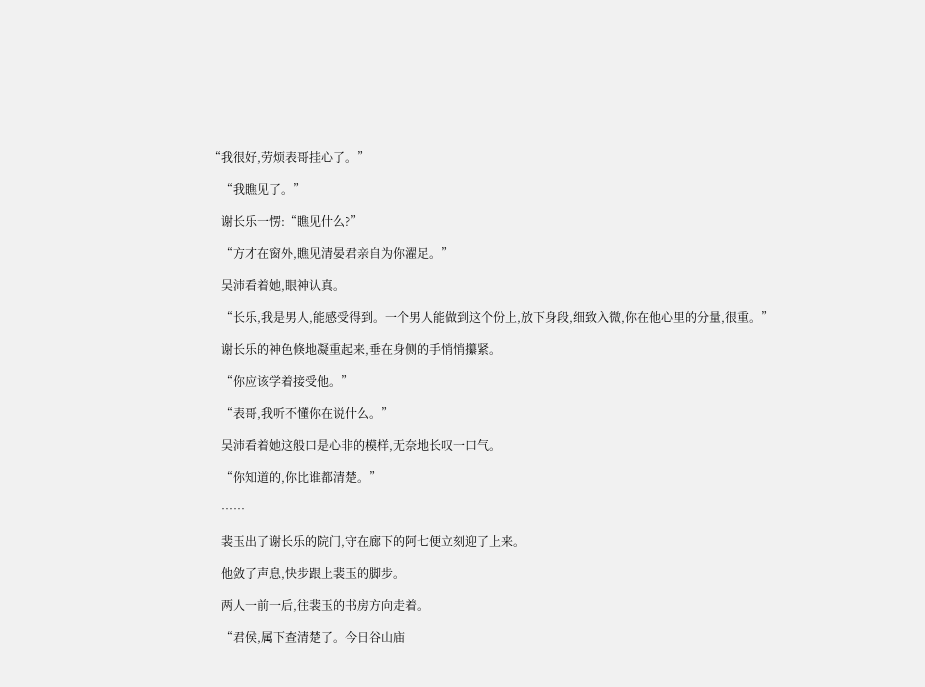“我很好,劳烦表哥挂心了。”

    “我瞧见了。”

    谢长乐一愣:“瞧见什么?”

    “方才在窗外,瞧见清晏君亲自为你濯足。”

    吴沛看着她,眼神认真。

    “长乐,我是男人,能感受得到。一个男人能做到这个份上,放下身段,细致入微,你在他心里的分量,很重。”

    谢长乐的神色倏地凝重起来,垂在身侧的手悄悄攥紧。

    “你应该学着接受他。”

    “表哥,我听不懂你在说什么。”

    吴沛看着她这般口是心非的模样,无奈地长叹一口气。

    “你知道的,你比谁都清楚。”

    ……

    裴玉出了谢长乐的院门,守在廊下的阿七便立刻迎了上来。

    他敛了声息,快步跟上裴玉的脚步。

    两人一前一后,往裴玉的书房方向走着。

    “君侯,属下查清楚了。今日谷山庙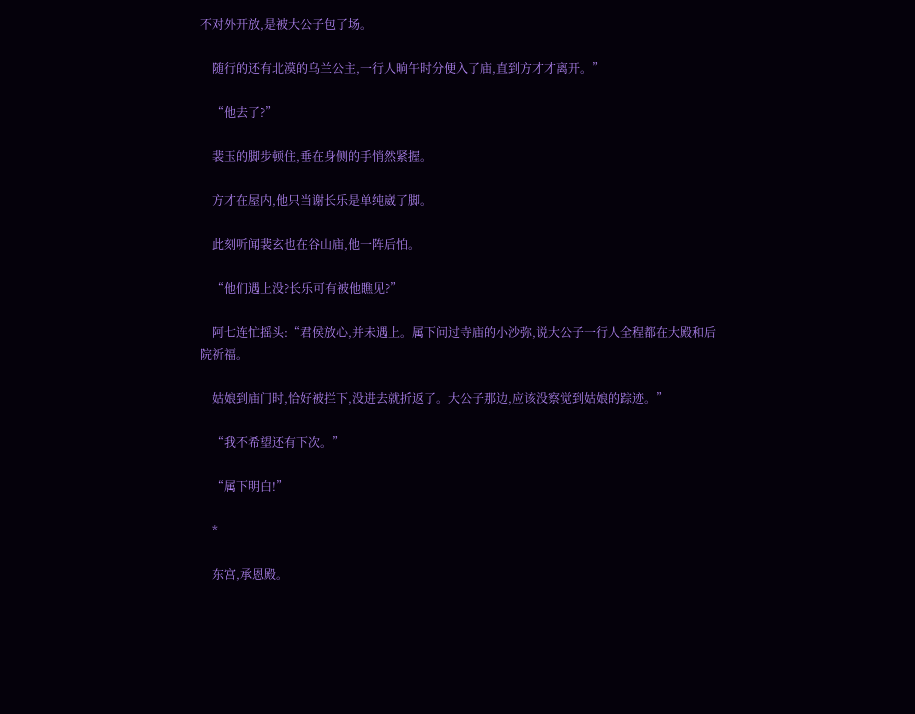不对外开放,是被大公子包了场。

    随行的还有北漠的乌兰公主,一行人晌午时分便入了庙,直到方才才离开。”

    “他去了?”

    裴玉的脚步顿住,垂在身侧的手悄然紧握。

    方才在屋内,他只当谢长乐是单纯崴了脚。

    此刻听闻裴玄也在谷山庙,他一阵后怕。

    “他们遇上没?长乐可有被他瞧见?”

    阿七连忙摇头:“君侯放心,并未遇上。属下问过寺庙的小沙弥,说大公子一行人全程都在大殿和后院祈福。

    姑娘到庙门时,恰好被拦下,没进去就折返了。大公子那边,应该没察觉到姑娘的踪迹。”

    “我不希望还有下次。”

    “属下明白!”

    *

    东宫,承恩殿。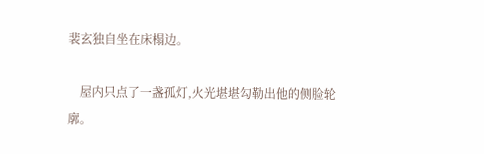裴玄独自坐在床榻边。

    屋内只点了一盏孤灯,火光堪堪勾勒出他的侧脸轮廓。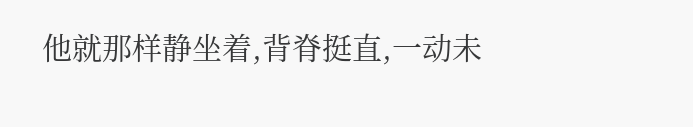他就那样静坐着,背脊挺直,一动未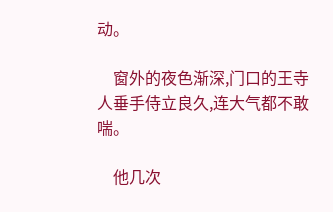动。

    窗外的夜色渐深,门口的王寺人垂手侍立良久,连大气都不敢喘。

    他几次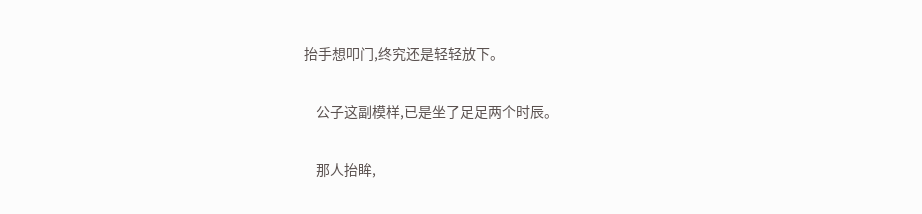抬手想叩门,终究还是轻轻放下。

    公子这副模样,已是坐了足足两个时辰。

    那人抬眸,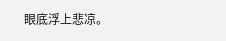眼底浮上悲凉。